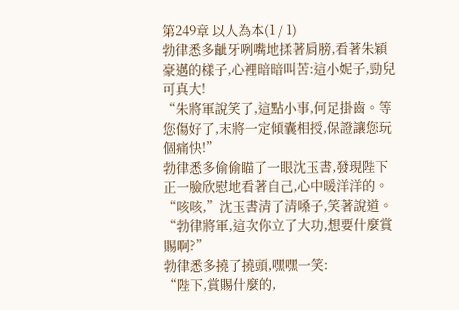第249章 以人為本(1 / 1)
勃律悉多齜牙咧嘴地揉著肩膀,看著朱穎豪邁的樣子,心裡暗暗叫苦:這小妮子,勁兒可真大!
“朱將軍說笑了,這點小事,何足掛齒。等您傷好了,末將一定傾囊相授,保證讓您玩個痛快!”
勃律悉多偷偷瞄了一眼沈玉書,發現陛下正一臉欣慰地看著自己,心中暖洋洋的。
“咳咳,”沈玉書清了清嗓子,笑著說道。
“勃律將軍,這次你立了大功,想要什麼賞賜啊?”
勃律悉多撓了撓頭,嘿嘿一笑:
“陛下,賞賜什麼的,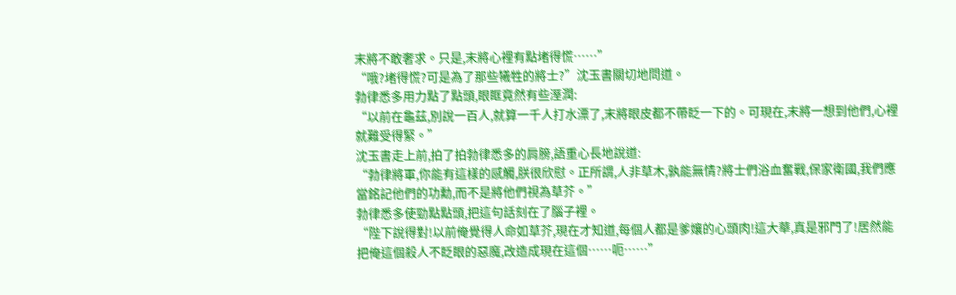末將不敢奢求。只是,末將心裡有點堵得慌……”
“哦?堵得慌?可是為了那些犧牲的將士?”沈玉書關切地問道。
勃律悉多用力點了點頭,眼眶竟然有些溼潤:
“以前在龜茲,別說一百人,就算一千人打水漂了,末將眼皮都不帶眨一下的。可現在,末將一想到他們,心裡就難受得緊。”
沈玉書走上前,拍了拍勃律悉多的肩膀,語重心長地說道:
“勃律將軍,你能有這樣的感觸,朕很欣慰。正所謂,人非草木,孰能無情?將士們浴血奮戰,保家衛國,我們應當銘記他們的功勳,而不是將他們視為草芥。”
勃律悉多使勁點點頭,把這句話刻在了腦子裡。
“陛下說得對!以前俺覺得人命如草芥,現在才知道,每個人都是爹孃的心頭肉!這大華,真是邪門了!居然能把俺這個殺人不眨眼的惡魔,改造成現在這個……呃……”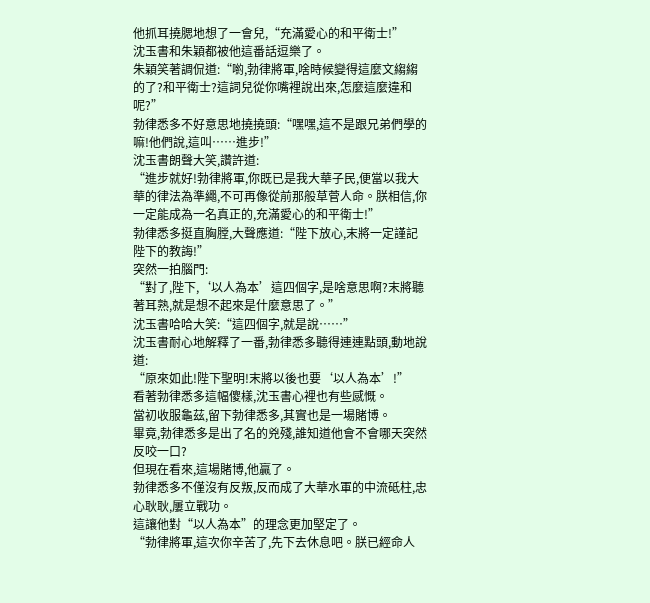他抓耳撓腮地想了一會兒,“充滿愛心的和平衛士!”
沈玉書和朱穎都被他這番話逗樂了。
朱穎笑著調侃道:“喲,勃律將軍,啥時候變得這麼文縐縐的了?和平衛士?這詞兒從你嘴裡說出來,怎麼這麼違和呢?”
勃律悉多不好意思地撓撓頭:“嘿嘿,這不是跟兄弟們學的嘛!他們說,這叫……進步!”
沈玉書朗聲大笑,讚許道:
“進步就好!勃律將軍,你既已是我大華子民,便當以我大華的律法為準繩,不可再像從前那般草菅人命。朕相信,你一定能成為一名真正的,充滿愛心的和平衛士!”
勃律悉多挺直胸膛,大聲應道:“陛下放心,末將一定謹記陛下的教誨!”
突然一拍腦門:
“對了,陛下,‘以人為本’這四個字,是啥意思啊?末將聽著耳熟,就是想不起來是什麼意思了。”
沈玉書哈哈大笑:“這四個字,就是說……”
沈玉書耐心地解釋了一番,勃律悉多聽得連連點頭,動地說道:
“原來如此!陛下聖明!末將以後也要‘以人為本’!”
看著勃律悉多這幅傻樣,沈玉書心裡也有些感慨。
當初收服龜茲,留下勃律悉多,其實也是一場賭博。
畢竟,勃律悉多是出了名的兇殘,誰知道他會不會哪天突然反咬一口?
但現在看來,這場賭博,他贏了。
勃律悉多不僅沒有反叛,反而成了大華水軍的中流砥柱,忠心耿耿,屢立戰功。
這讓他對“以人為本”的理念更加堅定了。
“勃律將軍,這次你辛苦了,先下去休息吧。朕已經命人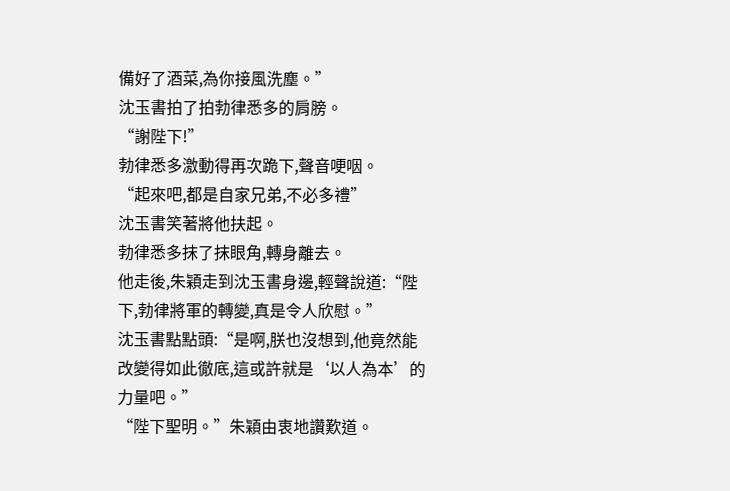備好了酒菜,為你接風洗塵。”
沈玉書拍了拍勃律悉多的肩膀。
“謝陛下!”
勃律悉多激動得再次跪下,聲音哽咽。
“起來吧,都是自家兄弟,不必多禮”
沈玉書笑著將他扶起。
勃律悉多抹了抹眼角,轉身離去。
他走後,朱穎走到沈玉書身邊,輕聲說道:“陛下,勃律將軍的轉變,真是令人欣慰。”
沈玉書點點頭:“是啊,朕也沒想到,他竟然能改變得如此徹底,這或許就是‘以人為本’的力量吧。”
“陛下聖明。”朱穎由衷地讚歎道。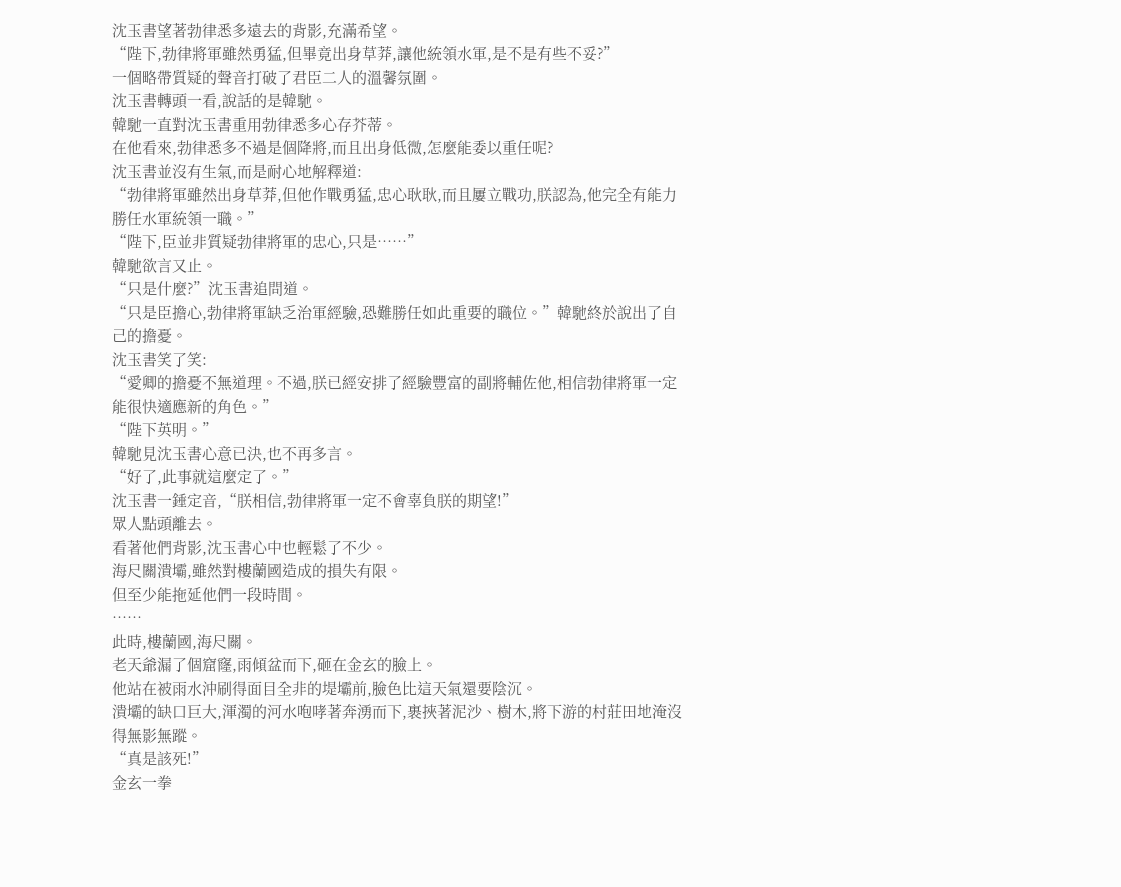沈玉書望著勃律悉多遠去的背影,充滿希望。
“陛下,勃律將軍雖然勇猛,但畢竟出身草莽,讓他統領水軍,是不是有些不妥?”
一個略帶質疑的聲音打破了君臣二人的溫馨氛圍。
沈玉書轉頭一看,說話的是韓馳。
韓馳一直對沈玉書重用勃律悉多心存芥蒂。
在他看來,勃律悉多不過是個降將,而且出身低微,怎麼能委以重任呢?
沈玉書並沒有生氣,而是耐心地解釋道:
“勃律將軍雖然出身草莽,但他作戰勇猛,忠心耿耿,而且屢立戰功,朕認為,他完全有能力勝任水軍統領一職。”
“陛下,臣並非質疑勃律將軍的忠心,只是……”
韓馳欲言又止。
“只是什麼?”沈玉書追問道。
“只是臣擔心,勃律將軍缺乏治軍經驗,恐難勝任如此重要的職位。”韓馳終於說出了自己的擔憂。
沈玉書笑了笑:
“愛卿的擔憂不無道理。不過,朕已經安排了經驗豐富的副將輔佐他,相信勃律將軍一定能很快適應新的角色。”
“陛下英明。”
韓馳見沈玉書心意已決,也不再多言。
“好了,此事就這麼定了。”
沈玉書一錘定音,“朕相信,勃律將軍一定不會辜負朕的期望!”
眾人點頭離去。
看著他們背影,沈玉書心中也輕鬆了不少。
海尺關潰壩,雖然對樓蘭國造成的損失有限。
但至少能拖延他們一段時間。
……
此時,樓蘭國,海尺關。
老天爺漏了個窟窿,雨傾盆而下,砸在金玄的臉上。
他站在被雨水沖刷得面目全非的堤壩前,臉色比這天氣還要陰沉。
潰壩的缺口巨大,渾濁的河水咆哮著奔湧而下,裹挾著泥沙、樹木,將下游的村莊田地淹沒得無影無蹤。
“真是該死!”
金玄一拳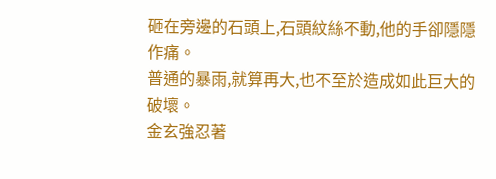砸在旁邊的石頭上,石頭紋絲不動,他的手卻隱隱作痛。
普通的暴雨,就算再大,也不至於造成如此巨大的破壞。
金玄強忍著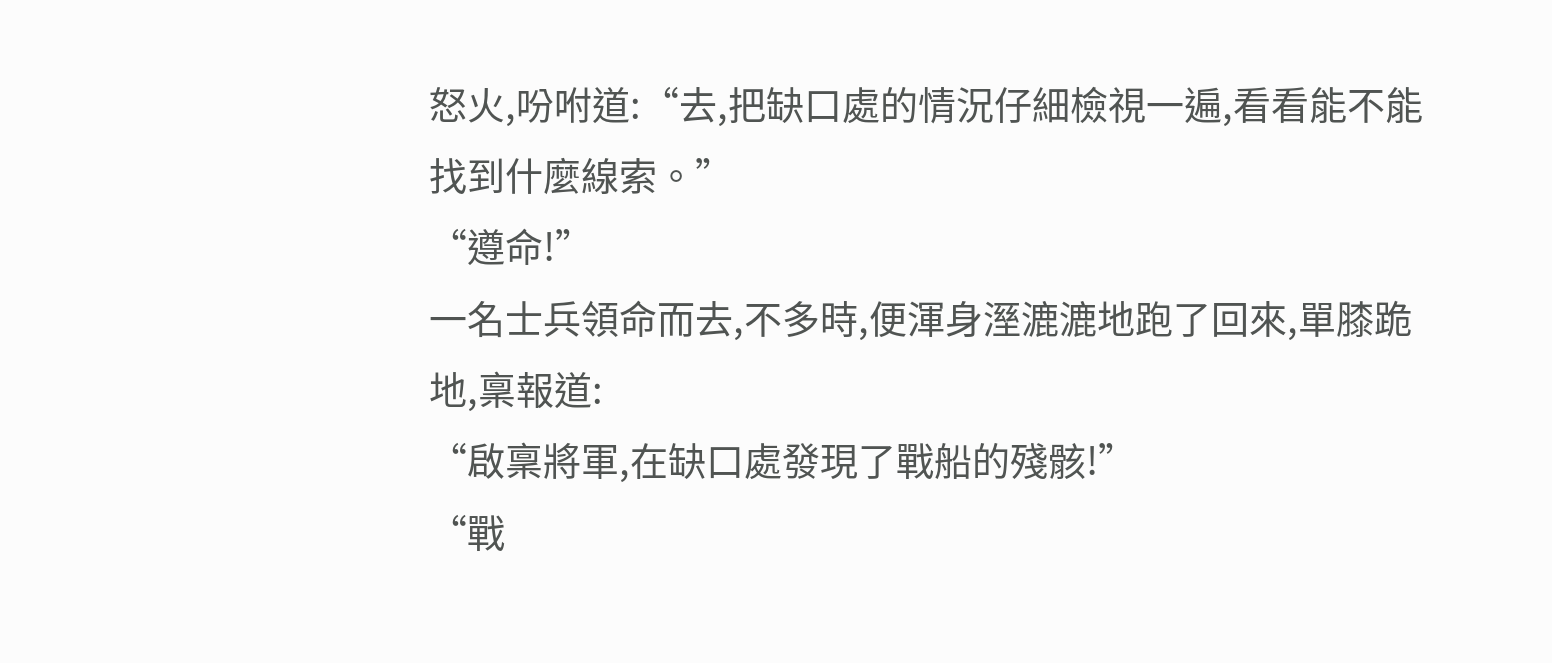怒火,吩咐道:“去,把缺口處的情況仔細檢視一遍,看看能不能找到什麼線索。”
“遵命!”
一名士兵領命而去,不多時,便渾身溼漉漉地跑了回來,單膝跪地,稟報道:
“啟稟將軍,在缺口處發現了戰船的殘骸!”
“戰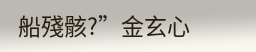船殘骸?”金玄心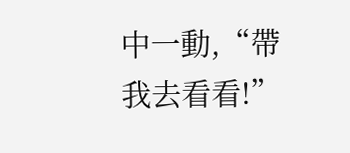中一動,“帶我去看看!”